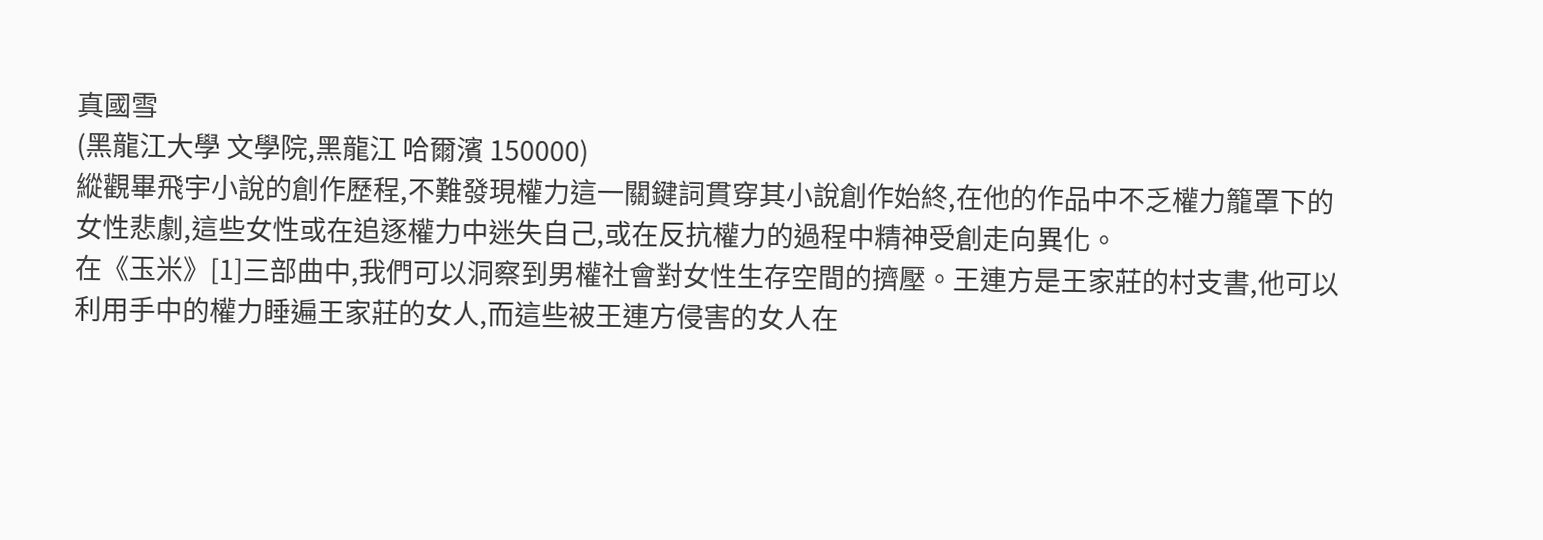真國雪
(黑龍江大學 文學院,黑龍江 哈爾濱 150000)
縱觀畢飛宇小說的創作歷程,不難發現權力這一關鍵詞貫穿其小說創作始終,在他的作品中不乏權力籠罩下的女性悲劇,這些女性或在追逐權力中迷失自己,或在反抗權力的過程中精神受創走向異化。
在《玉米》[1]三部曲中,我們可以洞察到男權社會對女性生存空間的擠壓。王連方是王家莊的村支書,他可以利用手中的權力睡遍王家莊的女人,而這些被王連方侵害的女人在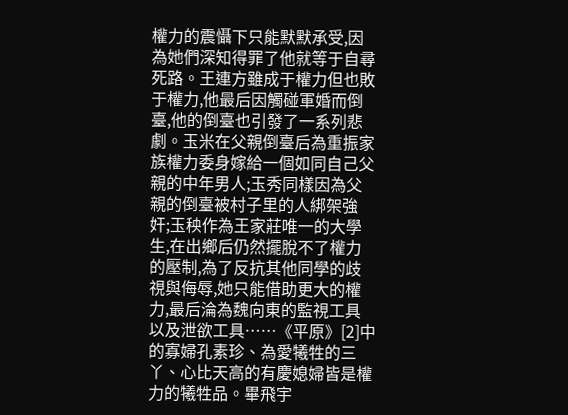權力的震懾下只能默默承受,因為她們深知得罪了他就等于自尋死路。王連方雖成于權力但也敗于權力,他最后因觸碰軍婚而倒臺,他的倒臺也引發了一系列悲劇。玉米在父親倒臺后為重振家族權力委身嫁給一個如同自己父親的中年男人;玉秀同樣因為父親的倒臺被村子里的人綁架強奸;玉秧作為王家莊唯一的大學生,在出鄉后仍然擺脫不了權力的壓制,為了反抗其他同學的歧視與侮辱,她只能借助更大的權力,最后淪為魏向東的監視工具以及泄欲工具……《平原》[2]中的寡婦孔素珍、為愛犧牲的三丫、心比天高的有慶媳婦皆是權力的犧牲品。畢飛宇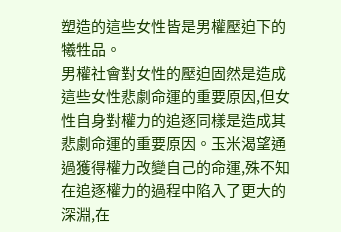塑造的這些女性皆是男權壓迫下的犧牲品。
男權社會對女性的壓迫固然是造成這些女性悲劇命運的重要原因,但女性自身對權力的追逐同樣是造成其悲劇命運的重要原因。玉米渴望通過獲得權力改變自己的命運,殊不知在追逐權力的過程中陷入了更大的深淵,在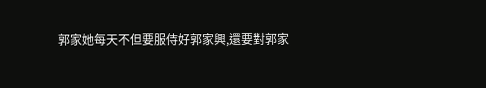郭家她每天不但要服侍好郭家興,還要對郭家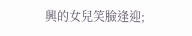興的女兒笑臉逢迎;